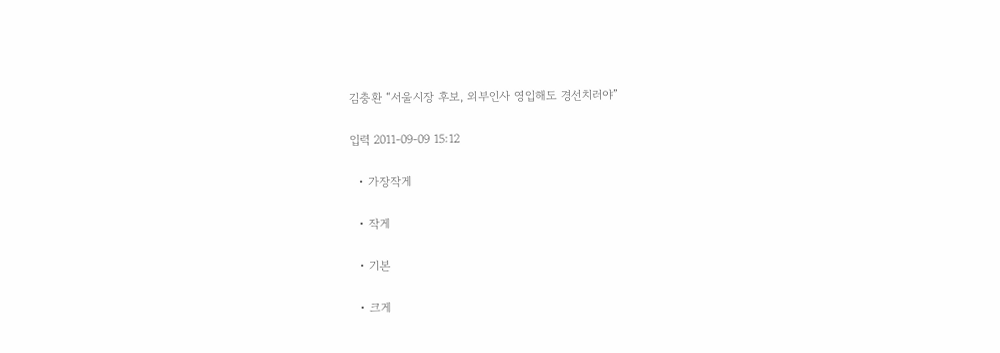김충환 “서울시장 후보, 외부인사 영입해도 경선치러야”

입력 2011-09-09 15:12

  • 가장작게

  • 작게

  • 기본

  • 크게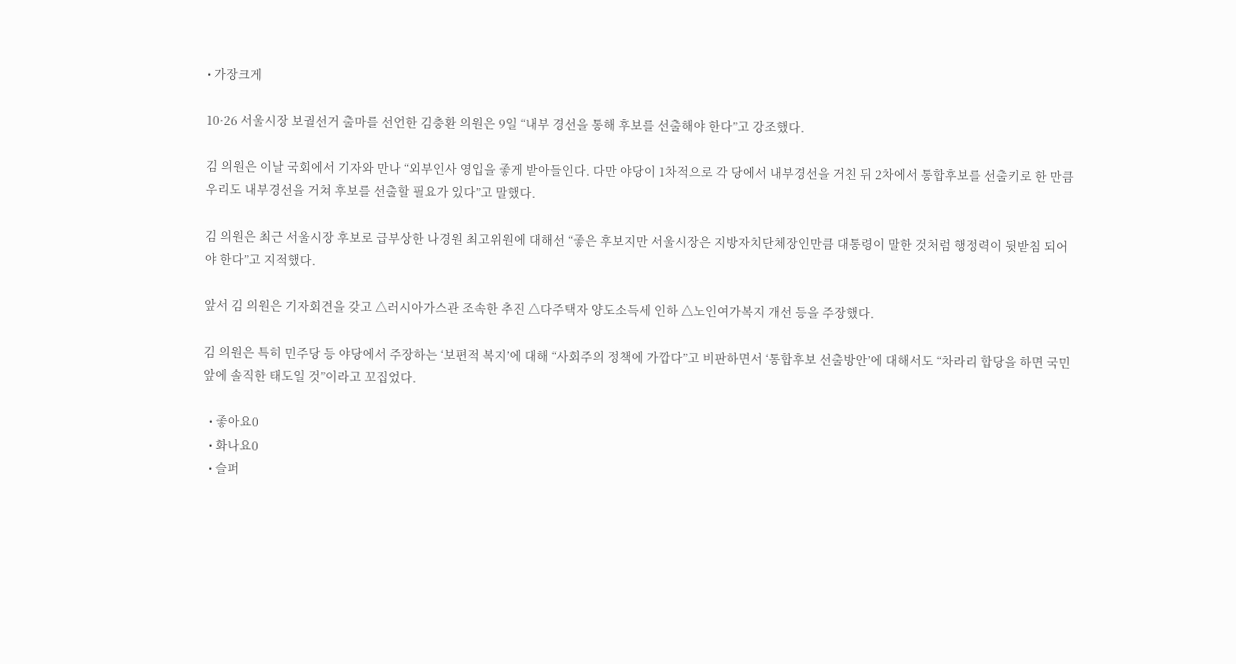• 가장크게

10·26 서울시장 보궐선거 출마를 선언한 김충환 의원은 9일 “내부 경선을 통해 후보를 선출해야 한다”고 강조했다.

김 의원은 이날 국회에서 기자와 만나 “외부인사 영입을 좋게 받아들인다. 다만 야당이 1차적으로 각 당에서 내부경선을 거친 뒤 2차에서 통합후보를 선출키로 한 만큼 우리도 내부경선을 거쳐 후보를 선출할 필요가 있다”고 말했다.

김 의원은 최근 서울시장 후보로 급부상한 나경원 최고위원에 대해선 “좋은 후보지만 서울시장은 지방자치단체장인만큼 대통령이 말한 것처럼 행정력이 뒷받침 되어야 한다”고 지적했다.

앞서 김 의원은 기자회견을 갖고 △러시아가스관 조속한 추진 △다주택자 양도소득세 인하 △노인여가복지 개선 등을 주장했다.

김 의원은 특히 민주당 등 야당에서 주장하는 ‘보편적 복지’에 대해 “사회주의 정책에 가깝다”고 비판하면서 ‘통합후보 선출방안’에 대해서도 “차라리 합당을 하면 국민 앞에 솔직한 태도일 것”이라고 꼬집었다.

  • 좋아요0
  • 화나요0
  • 슬퍼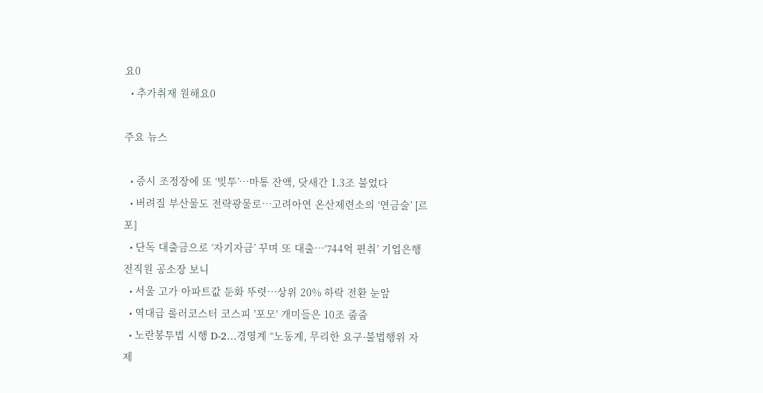요0
  • 추가취재 원해요0

주요 뉴스

  • 증시 조정장에 또 ‘빚투’…마통 잔액, 닷새간 1.3조 불었다
  • 버려질 부산물도 전략광물로…고려아연 온산제련소의 ‘연금술’ [르포]
  • 단독 대출금으로 ‘자기자금’ 꾸며 또 대출…‘744억 편취’ 기업은행 전직원 공소장 보니
  • 서울 고가 아파트값 둔화 뚜렷⋯상위 20% 하락 전환 눈앞
  • 역대급 롤러코스터 코스피 '포모' 개미들은 10조 줍줍
  • 노란봉투법 시행 D-2…경영계 “노동계, 무리한 요구·불법행위 자제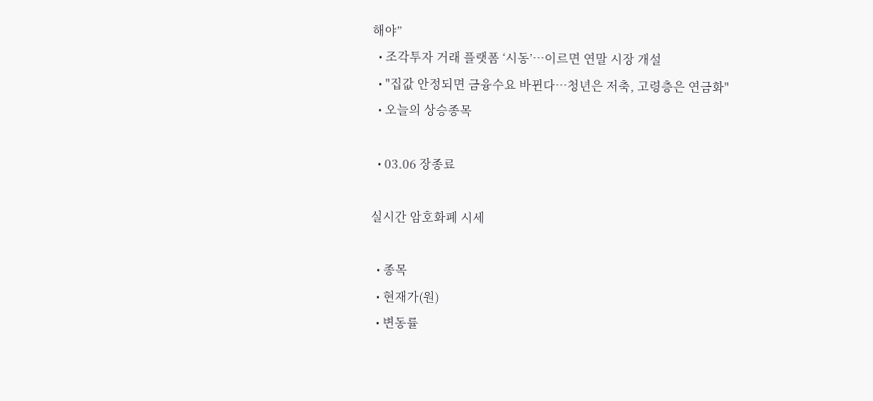해야”
  • 조각투자 거래 플랫폼 ‘시동’…이르면 연말 시장 개설
  • "집값 안정되면 금융수요 바뀐다…청년은 저축, 고령층은 연금화"
  • 오늘의 상승종목

  • 03.06 장종료

실시간 암호화폐 시세

  • 종목
  • 현재가(원)
  • 변동률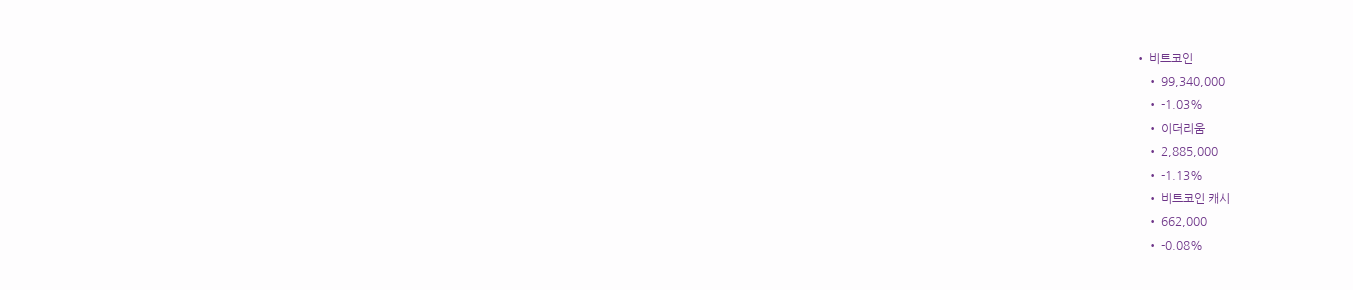• 비트코인
    • 99,340,000
    • -1.03%
    • 이더리움
    • 2,885,000
    • -1.13%
    • 비트코인 캐시
    • 662,000
    • -0.08%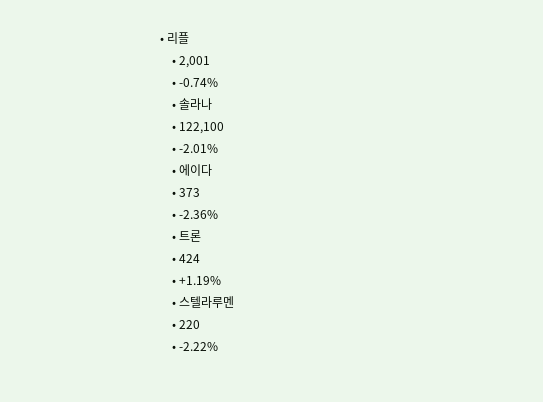• 리플
    • 2,001
    • -0.74%
    • 솔라나
    • 122,100
    • -2.01%
    • 에이다
    • 373
    • -2.36%
    • 트론
    • 424
    • +1.19%
    • 스텔라루멘
    • 220
    • -2.22%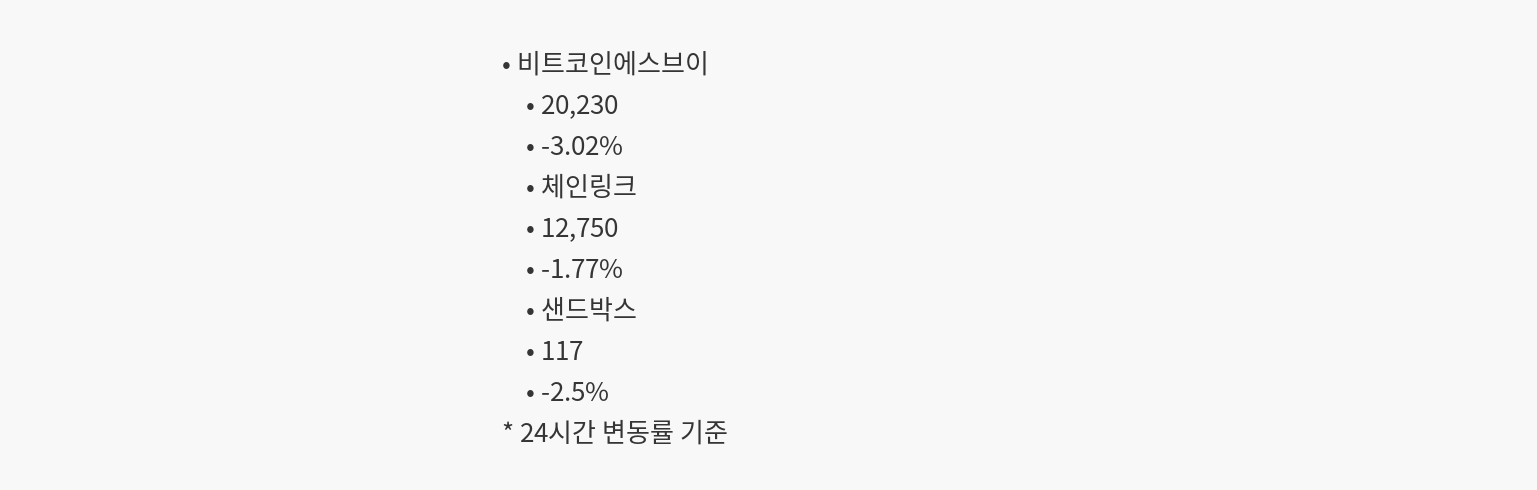• 비트코인에스브이
    • 20,230
    • -3.02%
    • 체인링크
    • 12,750
    • -1.77%
    • 샌드박스
    • 117
    • -2.5%
* 24시간 변동률 기준